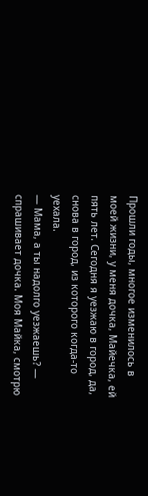Прошли годы, многое изменилось в моей жизни, у меня дочка, Майечка, ей пять лет. Сегодня я уезжаю в город, да, снова в город, из которого когда-то уехала.
— Мама, а ты надолго уезжаешь? — спрашивает дочка. Моя Майка, смотрю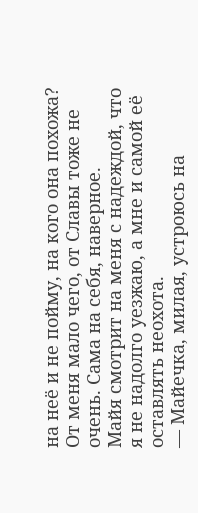на неё и не пойму, на кого она похожа? От меня мало чего, от Славы тоже не очень. Сама на себя, наверное.
Майя смотрит на меня с надеждой, что я не надолго уезжаю, а мне и самой её оставлять неохота.
— Майечка, милая, устроюсь на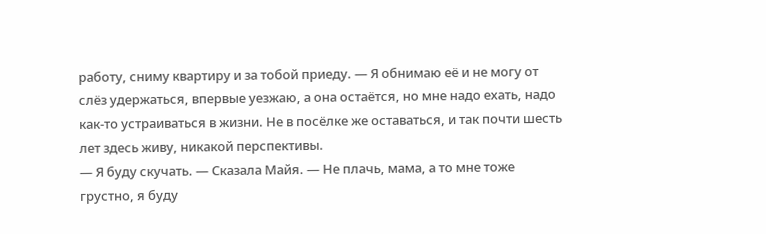работу, сниму квартиру и за тобой приеду. — Я обнимаю её и не могу от слёз удержаться, впервые уезжаю, а она остаётся, но мне надо ехать, надо как-то устраиваться в жизни. Не в посёлке же оставаться, и так почти шесть лет здесь живу, никакой перспективы.
— Я буду скучать. — Сказала Майя. — Не плачь, мама, а то мне тоже грустно, я буду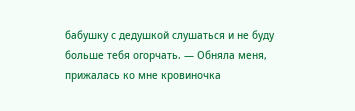бабушку с дедушкой слушаться и не буду больше тебя огорчать. — Обняла меня, прижалась ко мне кровиночка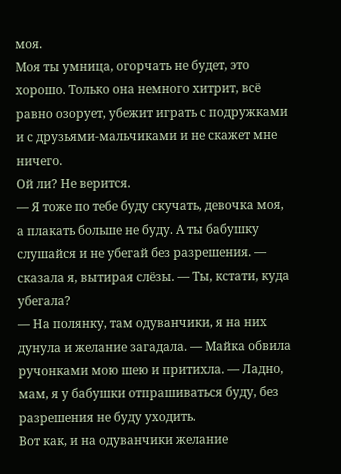моя.
Моя ты умница, огорчать не будет, это хорошо. Только она немного хитрит, всё равно озорует, убежит играть с подружками и с друзьями-мальчиками и не скажет мне ничего.
Ой ли? Не верится.
— Я тоже по тебе буду скучать, девочка моя, а плакать больше не буду. А ты бабушку слушайся и не убегай без разрешения. — сказала я, вытирая слёзы. — Ты, кстати, куда убегала?
— На полянку, там одуванчики, я на них дунула и желание загадала. — Майка обвила ручонками мою шею и притихла. — Ладно, мам, я у бабушки отпрашиваться буду, без разрешения не буду уходить.
Вот как, и на одуванчики желание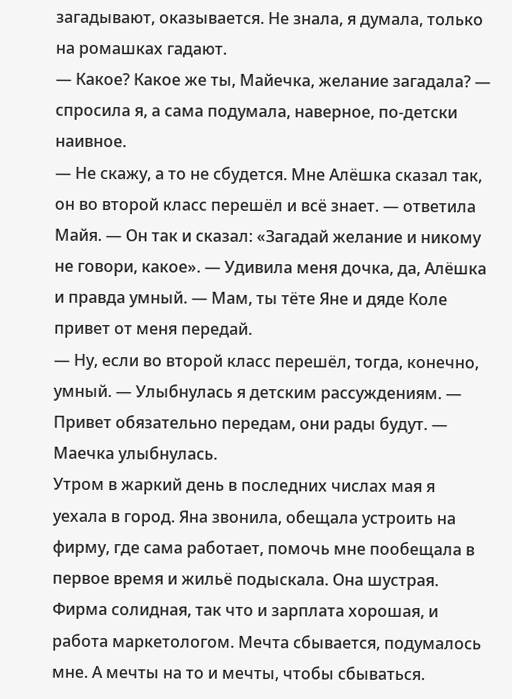загадывают, оказывается. Не знала, я думала, только на ромашках гадают.
— Какое? Какое же ты, Майечка, желание загадала? — спросила я, а сама подумала, наверное, по-детски наивное.
— Не скажу, а то не сбудется. Мне Алёшка сказал так, он во второй класс перешёл и всё знает. — ответила Майя. — Он так и сказал: «Загадай желание и никому не говори, какое». — Удивила меня дочка, да, Алёшка и правда умный. — Мам, ты тёте Яне и дяде Коле привет от меня передай.
— Ну, если во второй класс перешёл, тогда, конечно, умный. — Улыбнулась я детским рассуждениям. — Привет обязательно передам, они рады будут. — Маечка улыбнулась.
Утром в жаркий день в последних числах мая я уехала в город. Яна звонила, обещала устроить на фирму, где сама работает, помочь мне пообещала в первое время и жильё подыскала. Она шустрая.
Фирма солидная, так что и зарплата хорошая, и работа маркетологом. Мечта сбывается, подумалось мне. А мечты на то и мечты, чтобы сбываться.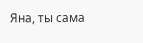Яна, ты сама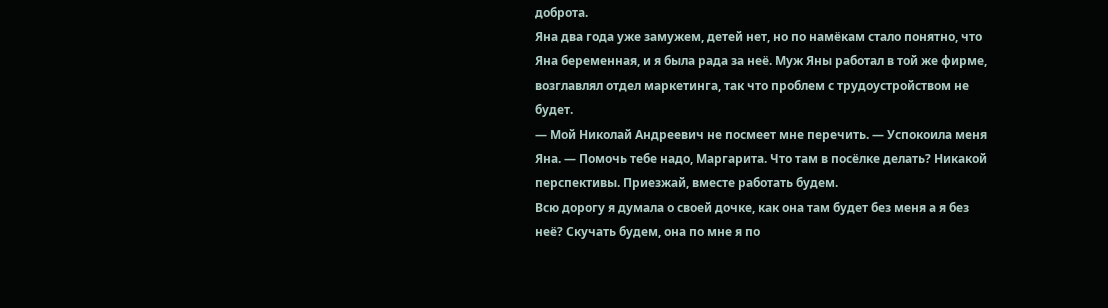доброта.
Яна два года уже замужем, детей нет, но по намёкам стало понятно, что Яна беременная, и я была рада за неё. Муж Яны работал в той же фирме, возглавлял отдел маркетинга, так что проблем с трудоустройством не будет.
— Мой Николай Андреевич не посмеет мне перечить. — Успокоила меня Яна. — Помочь тебе надо, Маргарита. Что там в посёлке делать? Никакой перспективы. Приезжай, вместе работать будем.
Всю дорогу я думала о своей дочке, как она там будет без меня а я без неё? Скучать будем, она по мне я по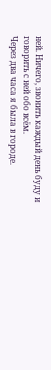ней. Ничего, звонить каждый день буду и говорить с ней обо всём.
Через два часа я была в городе.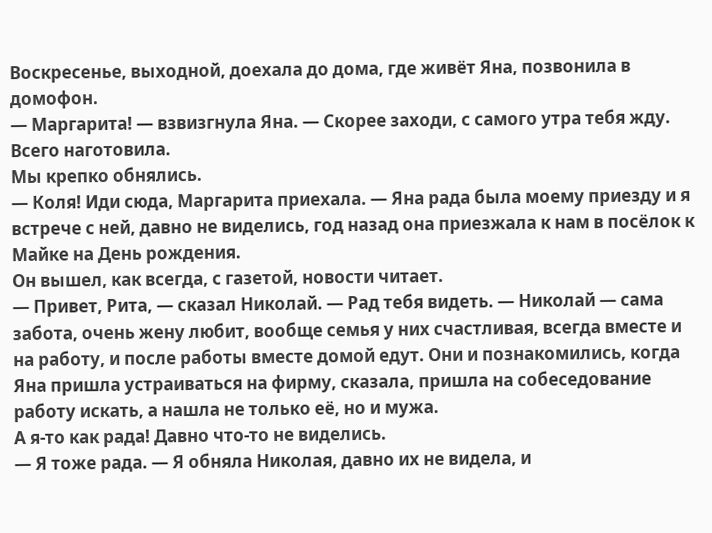Воскресенье, выходной, доехала до дома, где живёт Яна, позвонила в домофон.
— Маргарита! — взвизгнула Яна. — Скорее заходи, с самого утра тебя жду. Всего наготовила.
Мы крепко обнялись.
— Коля! Иди сюда, Маргарита приехала. — Яна рада была моему приезду и я встрече с ней, давно не виделись, год назад она приезжала к нам в посёлок к Майке на День рождения.
Он вышел, как всегда, с газетой, новости читает.
— Привет, Рита, — сказал Николай. — Рад тебя видеть. — Николай — сама забота, очень жену любит, вообще семья у них счастливая, всегда вместе и на работу, и после работы вместе домой едут. Они и познакомились, когда Яна пришла устраиваться на фирму, сказала, пришла на собеседование работу искать, а нашла не только её, но и мужа.
А я-то как рада! Давно что-то не виделись.
— Я тоже рада. — Я обняла Николая, давно их не видела, и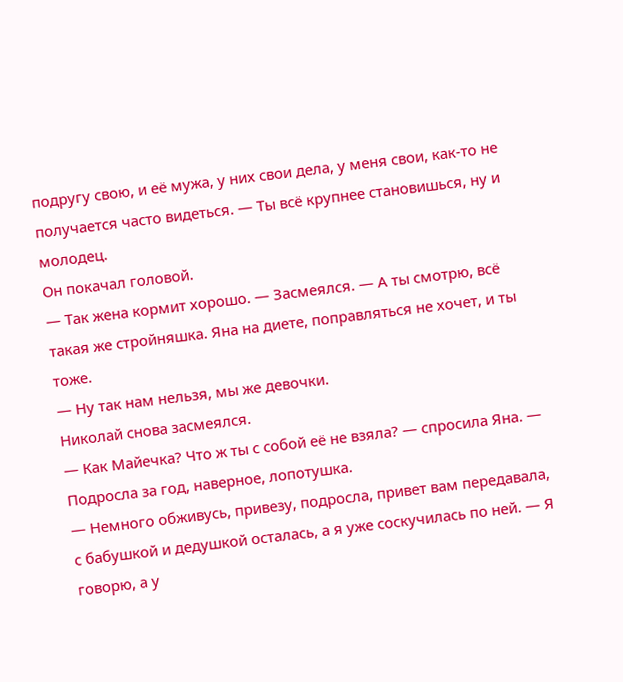подругу свою, и её мужа, у них свои дела, у меня свои, как-то не получается часто видеться. — Ты всё крупнее становишься, ну и молодец.
Он покачал головой.
— Так жена кормит хорошо. — Засмеялся. — А ты смотрю, всё такая же стройняшка. Яна на диете, поправляться не хочет, и ты тоже.
— Ну так нам нельзя, мы же девочки.
Николай снова засмеялся.
— Как Майечка? Что ж ты с собой её не взяла? — спросила Яна. — Подросла за год, наверное, лопотушка.
— Немного обживусь, привезу, подросла, привет вам передавала, с бабушкой и дедушкой осталась, а я уже соскучилась по ней. — Я говорю, а у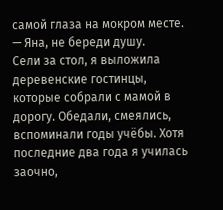самой глаза на мокром месте. — Яна, не береди душу.
Сели за стол, я выложила деревенские гостинцы, которые собрали с мамой в дорогу. Обедали, смеялись, вспоминали годы учёбы. Хотя последние два года я училась заочно,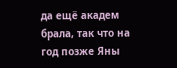да ещё академ брала, так что на год позже Яны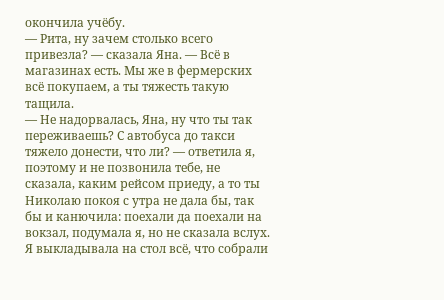окончила учёбу.
— Рита, ну зачем столько всего привезла? — сказала Яна. — Всё в магазинах есть. Мы же в фермерских всё покупаем, а ты тяжесть такую тащила.
— Не надорвалась, Яна, ну что ты так переживаешь? С автобуса до такси тяжело донести, что ли? — ответила я, поэтому и не позвонила тебе, не сказала, каким рейсом приеду, а то ты Николаю покоя с утра не дала бы, так бы и канючила: поехали да поехали на вокзал, подумала я, но не сказала вслух.
Я выкладывала на стол всё, что собрали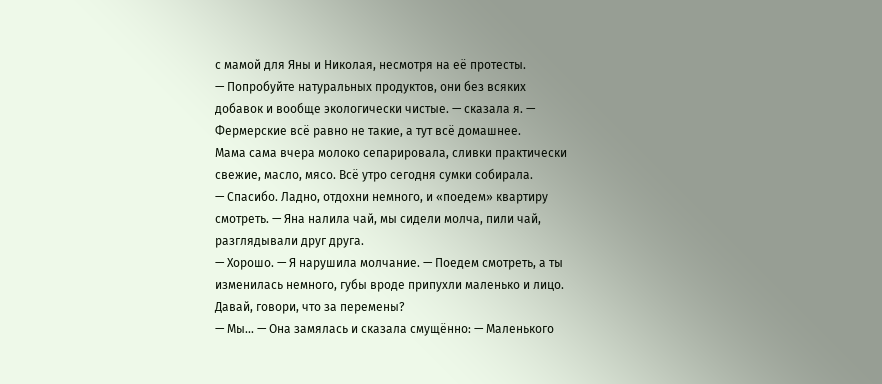с мамой для Яны и Николая, несмотря на её протесты.
— Попробуйте натуральных продуктов, они без всяких добавок и вообще экологически чистые. — сказала я. — Фермерские всё равно не такие, а тут всё домашнее.
Мама сама вчера молоко сепарировала, сливки практически свежие, масло, мясо. Всё утро сегодня сумки собирала.
— Спасибо. Ладно, отдохни немного, и «поедем» квартиру смотреть. — Яна налила чай, мы сидели молча, пили чай, разглядывали друг друга.
— Хорошо. — Я нарушила молчание. — Поедем смотреть, а ты изменилась немного, губы вроде припухли маленько и лицо. Давай, говори, что за перемены?
— Мы... — Она замялась и сказала смущённо: — Маленького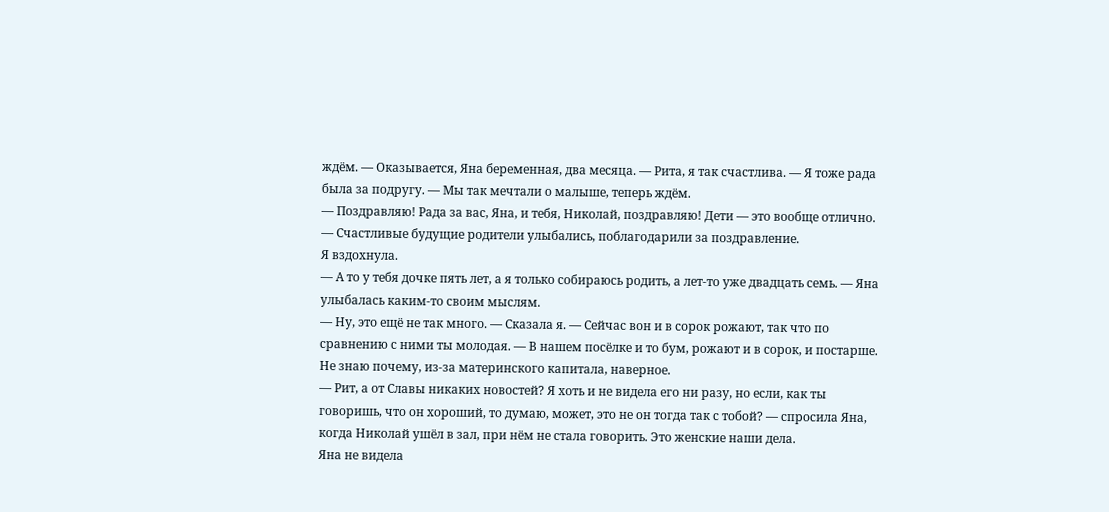ждём. — Оказывается, Яна беременная, два месяца. — Рита, я так счастлива. — Я тоже рада была за подругу. — Мы так мечтали о малыше, теперь ждём.
— Поздравляю! Рада за вас, Яна, и тебя, Николай, поздравляю! Дети — это вообще отлично. — Счастливые будущие родители улыбались, поблагодарили за поздравление.
Я вздохнула.
— А то у тебя дочке пять лет, а я только собираюсь родить, а лет-то уже двадцать семь. — Яна улыбалась каким-то своим мыслям.
— Ну, это ещё не так много. — Сказала я. — Сейчас вон и в сорок рожают, так что по сравнению с ними ты молодая. — В нашем посёлке и то бум, рожают и в сорок, и постарше. Не знаю почему, из-за материнского капитала, наверное.
— Рит, а от Славы никаких новостей? Я хоть и не видела его ни разу, но если, как ты говоришь, что он хороший, то думаю, может, это не он тогда так с тобой? — спросила Яна, когда Николай ушёл в зал, при нём не стала говорить. Это женские наши дела.
Яна не видела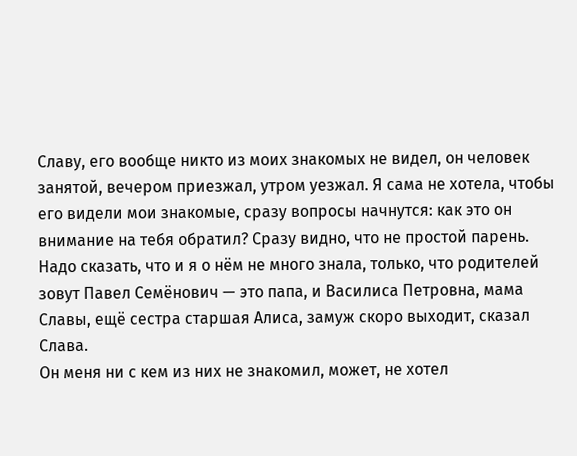Славу, его вообще никто из моих знакомых не видел, он человек занятой, вечером приезжал, утром уезжал. Я сама не хотела, чтобы его видели мои знакомые, сразу вопросы начнутся: как это он внимание на тебя обратил? Сразу видно, что не простой парень.
Надо сказать, что и я о нём не много знала, только, что родителей зовут Павел Семёнович — это папа, и Василиса Петровна, мама Славы, ещё сестра старшая Алиса, замуж скоро выходит, сказал Слава.
Он меня ни с кем из них не знакомил, может, не хотел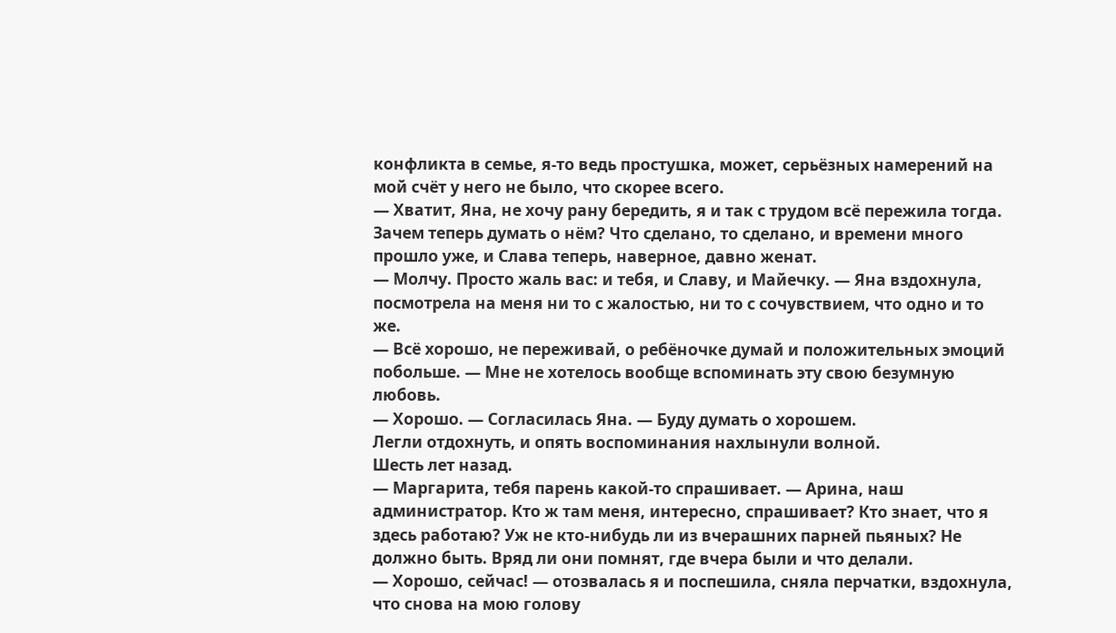конфликта в семье, я-то ведь простушка, может, серьёзных намерений на мой счёт у него не было, что скорее всего.
— Хватит, Яна, не хочу рану бередить, я и так с трудом всё пережила тогда. Зачем теперь думать о нём? Что сделано, то сделано, и времени много прошло уже, и Слава теперь, наверное, давно женат.
— Молчу. Просто жаль вас: и тебя, и Славу, и Майечку. — Яна вздохнула, посмотрела на меня ни то с жалостью, ни то с сочувствием, что одно и то же.
— Всё хорошо, не переживай, о ребёночке думай и положительных эмоций побольше. — Мне не хотелось вообще вспоминать эту свою безумную любовь.
— Хорошо. — Согласилась Яна. — Буду думать о хорошем.
Легли отдохнуть, и опять воспоминания нахлынули волной.
Шесть лет назад.
— Маргарита, тебя парень какой-то спрашивает. — Арина, наш администратор. Кто ж там меня, интересно, спрашивает? Кто знает, что я здесь работаю? Уж не кто-нибудь ли из вчерашних парней пьяных? Не должно быть. Вряд ли они помнят, где вчера были и что делали.
— Хорошо, сейчас! — отозвалась я и поспешила, сняла перчатки, вздохнула, что снова на мою голову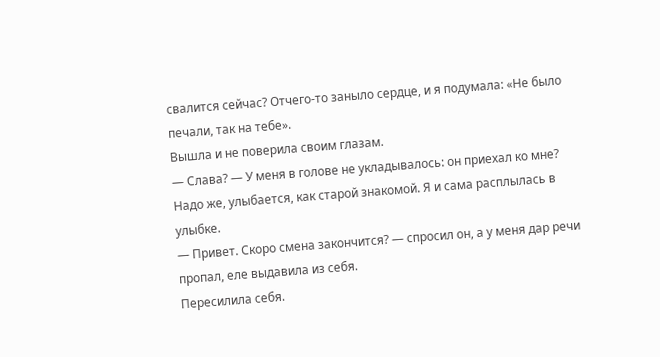свалится сейчас? Отчего-то заныло сердце, и я подумала: «Не было печали, так на тебе».
Вышла и не поверила своим глазам.
— Слава? — У меня в голове не укладывалось: он приехал ко мне? Надо же, улыбается, как старой знакомой. Я и сама расплылась в улыбке.
— Привет. Скоро смена закончится? — спросил он, а у меня дар речи пропал, еле выдавила из себя.
Пересилила себя.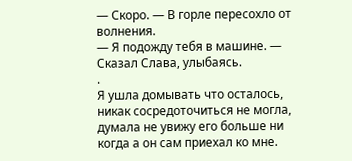— Скоро. — В горле пересохло от волнения.
— Я подожду тебя в машине. — Сказал Слава, улыбаясь.
.
Я ушла домывать что осталось, никак сосредоточиться не могла, думала не увижу его больше ни когда а он сам приехал ко мне.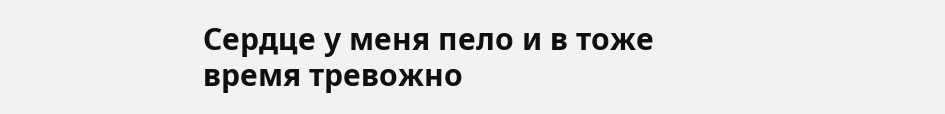Сердце у меня пело и в тоже время тревожно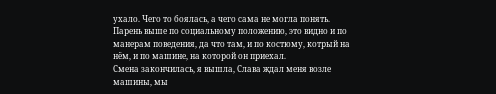ухало. Чего то боялась, а чего сама не могла понять.
Парень выше по социальному положению, это видно и по манерам поведения, да что там, и по костюму, котрый на нём, и по машине, на которой он приехал.
Смена закончилась, я вышла, Слава ждал меня возле машины, мы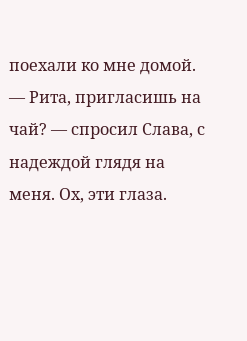поехали ко мне домой.
— Рита, пригласишь на чай? — спросил Слава, с надеждой глядя на меня. Ох, эти глаза.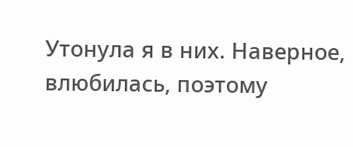Утонула я в них. Наверное, влюбилась, поэтому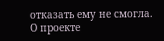отказать ему не смогла.
О проекте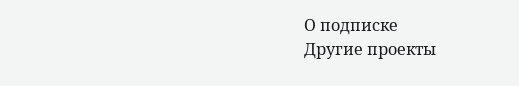О подписке
Другие проекты